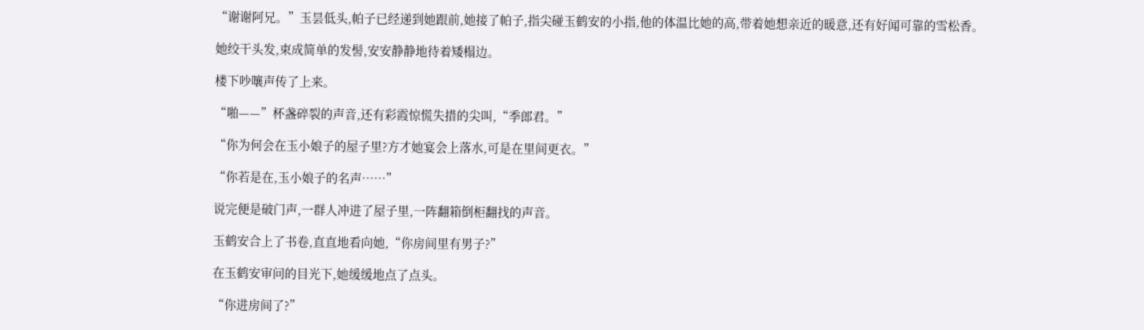“谢谢阿兄。”玉昙低头,帕子已经递到她跟前,她接了帕子,指尖碰玉鹤安的小指,他的体温比她的高,带着她想亲近的暖意,还有好闻可靠的雪松香。

她绞干头发,束成简单的发髻,安安静静地待着矮榻边。

楼下吵嚷声传了上来。

“啪——”杯盏碎裂的声音,还有彩霞惊慌失措的尖叫,“季郎君。”

“你为何会在玉小娘子的屋子里?方才她宴会上落水,可是在里间更衣。”

“你若是在,玉小娘子的名声……”

说完便是破门声,一群人冲进了屋子里,一阵翻箱倒柜翻找的声音。

玉鹤安合上了书卷,直直地看向她,“你房间里有男子?”

在玉鹤安审问的目光下,她缓缓地点了点头。

“你进房间了?”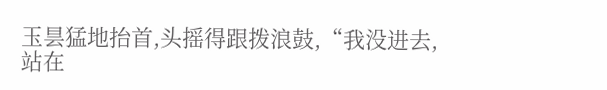玉昙猛地抬首,头摇得跟拨浪鼓,“我没进去,站在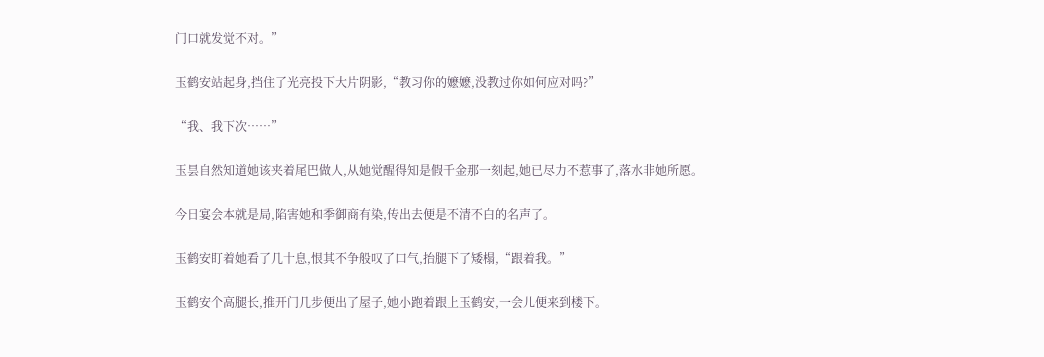门口就发觉不对。”

玉鹤安站起身,挡住了光亮投下大片阴影,“教习你的嬷嬷,没教过你如何应对吗?”

“我、我下次……”

玉昙自然知道她该夹着尾巴做人,从她觉醒得知是假千金那一刻起,她已尽力不惹事了,落水非她所愿。

今日宴会本就是局,陷害她和季御商有染,传出去便是不清不白的名声了。

玉鹤安盯着她看了几十息,恨其不争般叹了口气,抬腿下了矮榻,“跟着我。”

玉鹤安个高腿长,推开门几步便出了屋子,她小跑着跟上玉鹤安,一会儿便来到楼下。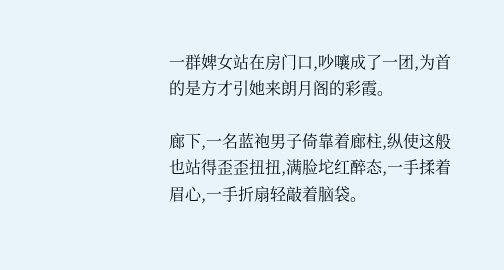一群婢女站在房门口,吵嚷成了一团,为首的是方才引她来朗月阁的彩霞。

廊下,一名蓝袍男子倚靠着廊柱,纵使这般也站得歪歪扭扭,满脸坨红醉态,一手揉着眉心,一手折扇轻敲着脑袋。